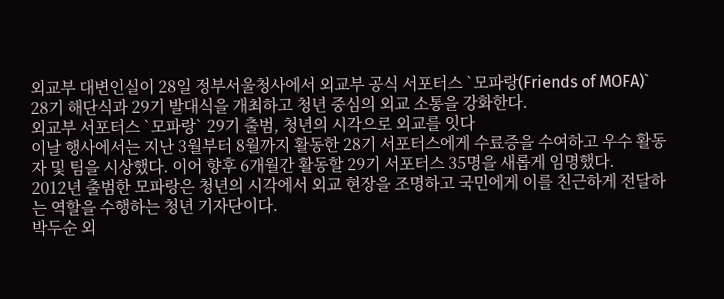외교부 대변인실이 28일 정부서울청사에서 외교부 공식 서포터스 `모파랑(Friends of MOFA)` 28기 해단식과 29기 발대식을 개최하고 청년 중심의 외교 소통을 강화한다.
외교부 서포터스 `모파랑` 29기 출범, 청년의 시각으로 외교를 잇다
이날 행사에서는 지난 3월부터 8월까지 활동한 28기 서포터스에게 수료증을 수여하고 우수 활동자 및 팀을 시상했다. 이어 향후 6개월간 활동할 29기 서포터스 35명을 새롭게 임명했다.
2012년 출범한 모파랑은 청년의 시각에서 외교 현장을 조명하고 국민에게 이를 친근하게 전달하는 역할을 수행하는 청년 기자단이다.
박두순 외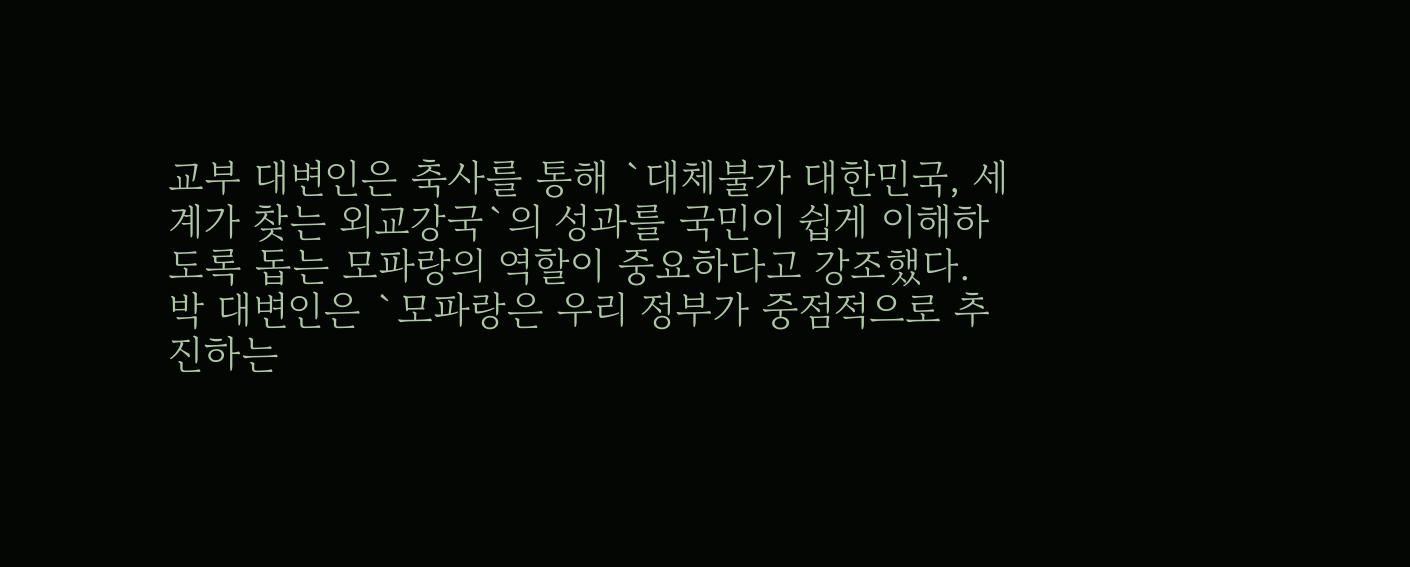교부 대변인은 축사를 통해 `대체불가 대한민국, 세계가 찾는 외교강국`의 성과를 국민이 쉽게 이해하도록 돕는 모파랑의 역할이 중요하다고 강조했다.
박 대변인은 `모파랑은 우리 정부가 중점적으로 추진하는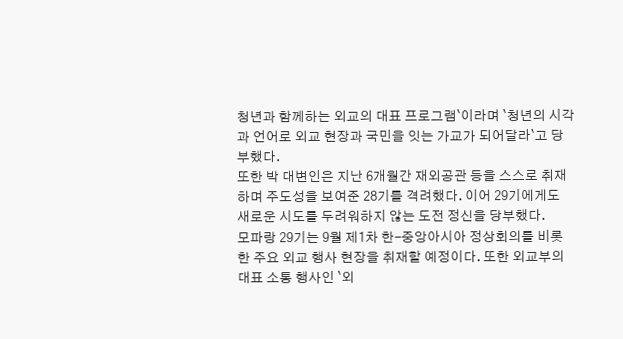청년과 함께하는 외교의 대표 프로그램`이라며 `청년의 시각과 언어로 외교 현장과 국민을 잇는 가교가 되어달라`고 당부했다.
또한 박 대변인은 지난 6개월간 재외공관 등을 스스로 취재하며 주도성을 보여준 28기를 격려했다. 이어 29기에게도 새로운 시도를 두려워하지 않는 도전 정신을 당부했다.
모파랑 29기는 9월 제1차 한-중앙아시아 정상회의를 비롯한 주요 외교 행사 현장을 취재할 예정이다. 또한 외교부의 대표 소통 행사인 `외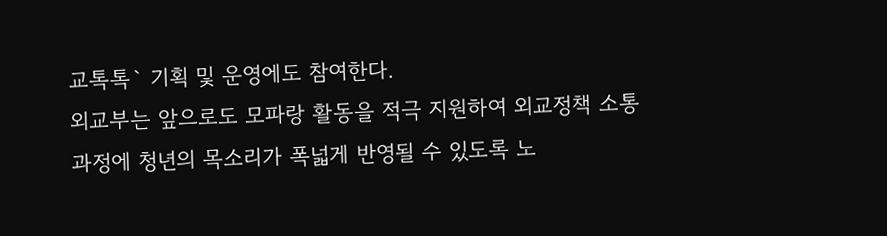교톡톡` 기획 및 운영에도 참여한다.
외교부는 앞으로도 모파랑 활동을 적극 지원하여 외교정책 소통 과정에 청년의 목소리가 폭넓게 반영될 수 있도록 노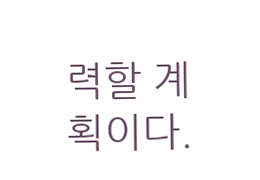력할 계획이다.